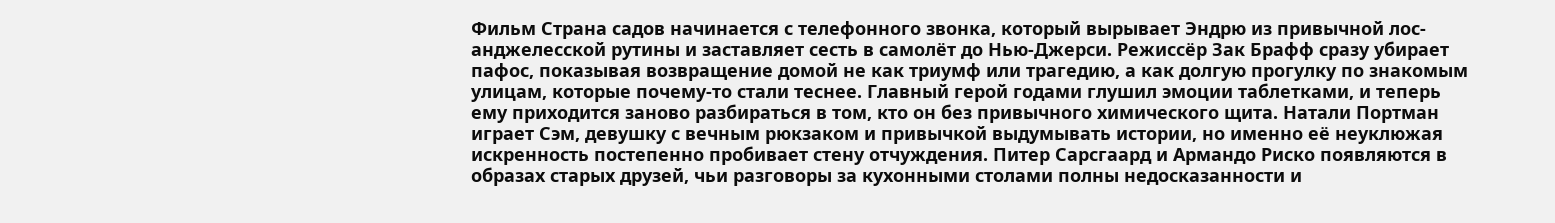Фильм Страна садов начинается с телефонного звонка, который вырывает Эндрю из привычной лос-анджелесской рутины и заставляет сесть в самолёт до Нью-Джерси. Режиссёр Зак Брафф сразу убирает пафос, показывая возвращение домой не как триумф или трагедию, а как долгую прогулку по знакомым улицам, которые почему-то стали теснее. Главный герой годами глушил эмоции таблетками, и теперь ему приходится заново разбираться в том, кто он без привычного химического щита. Натали Портман играет Сэм, девушку с вечным рюкзаком и привычкой выдумывать истории, но именно её неуклюжая искренность постепенно пробивает стену отчуждения. Питер Сарсгаард и Армандо Риско появляются в образах старых друзей, чьи разговоры за кухонными столами полны недосказанности и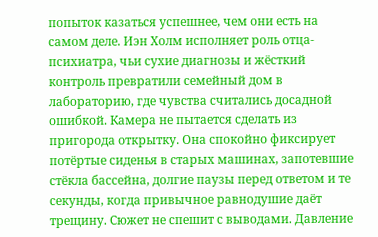попыток казаться успешнее, чем они есть на самом деле. Иэн Холм исполняет роль отца-психиатра, чьи сухие диагнозы и жёсткий контроль превратили семейный дом в лабораторию, где чувства считались досадной ошибкой. Камера не пытается сделать из пригорода открытку. Она спокойно фиксирует потёртые сиденья в старых машинах, запотевшие стёкла бассейна, долгие паузы перед ответом и те секунды, когда привычное равнодушие даёт трещину. Сюжет не спешит с выводами. Давление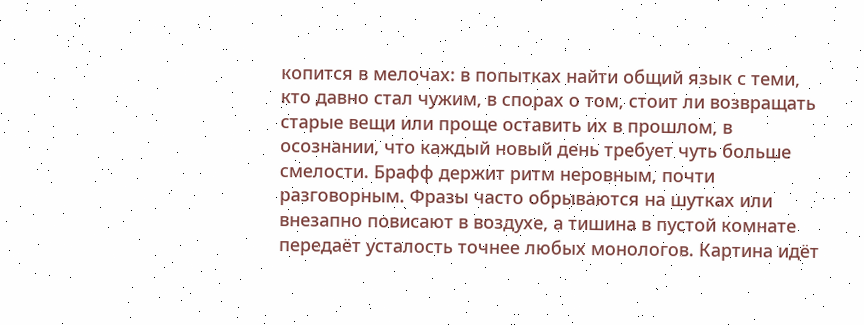копится в мелочах: в попытках найти общий язык с теми, кто давно стал чужим, в спорах о том, стоит ли возвращать старые вещи или проще оставить их в прошлом, в осознании, что каждый новый день требует чуть больше смелости. Брафф держит ритм неровным, почти разговорным. Фразы часто обрываются на шутках или внезапно повисают в воздухе, а тишина в пустой комнате передаёт усталость точнее любых монологов. Картина идёт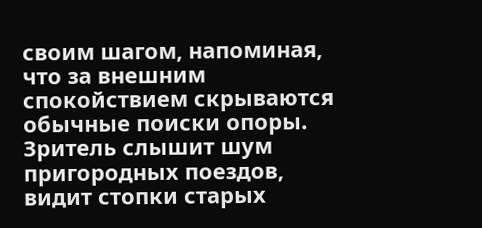своим шагом, напоминая, что за внешним спокойствием скрываются обычные поиски опоры. Зритель слышит шум пригородных поездов, видит стопки старых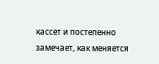кассет и постепенно замечает, как меняется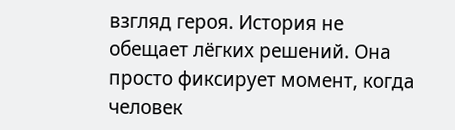взгляд героя. История не обещает лёгких решений. Она просто фиксирует момент, когда человек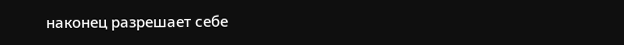наконец разрешает себе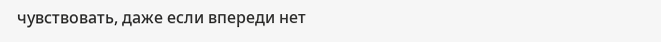чувствовать, даже если впереди нет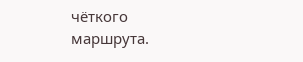чёткого маршрута.